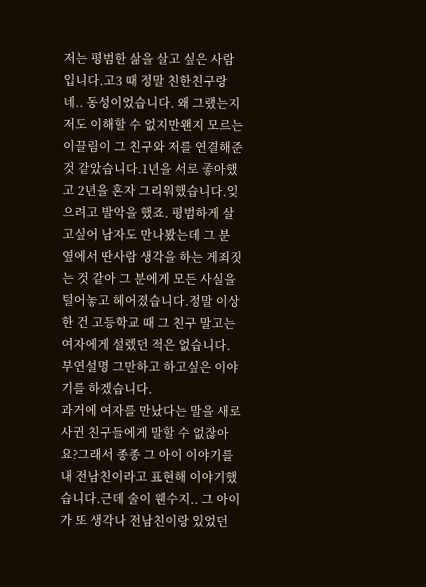저는 평범한 삶을 살고 싶은 사람입니다.고3 때 정말 친한친구랑 네.. 동성이었습니다. 왜 그랬는지 저도 이해할 수 없지만왠지 모르는 이끌림이 그 친구와 저를 연결해준 것 같았습니다.1년을 서로 좋아했고 2년을 혼자 그리워했습니다.잊으려고 발악을 했죠. 평범하게 살고싶어 남자도 만나봤는데 그 분 옆에서 딴사람 생각을 하는 게죄짓는 것 같아 그 분에게 모든 사실을 털어놓고 헤어졌습니다.정말 이상한 건 고등학교 때 그 친구 말고는 여자에게 설렜던 적은 없습니다.
부연설명 그만하고 하고싶은 이야기를 하겠습니다.
과거에 여자를 만났다는 말을 새로 사귄 친구들에게 말할 수 없잖아요?그래서 종종 그 아이 이야기를 내 전남친이라고 표현해 이야기했습니다.근데 술이 웬수지.. 그 아이가 또 생각나 전남친이랑 있었던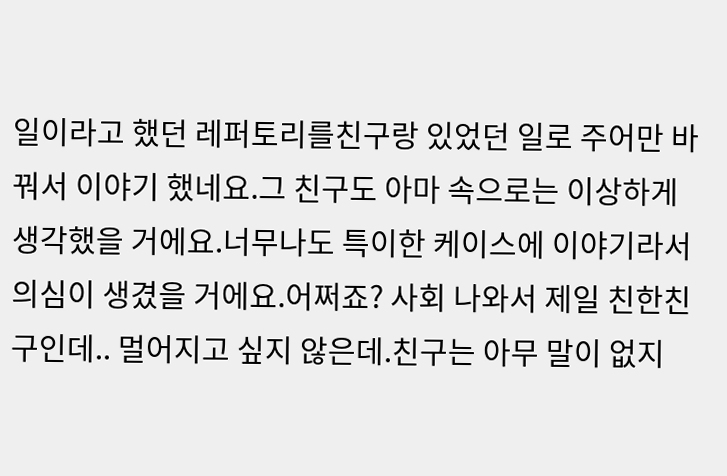일이라고 했던 레퍼토리를친구랑 있었던 일로 주어만 바꿔서 이야기 했네요.그 친구도 아마 속으로는 이상하게 생각했을 거에요.너무나도 특이한 케이스에 이야기라서 의심이 생겼을 거에요.어쩌죠? 사회 나와서 제일 친한친구인데.. 멀어지고 싶지 않은데.친구는 아무 말이 없지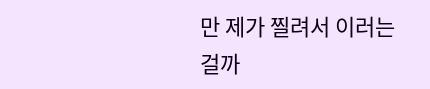만 제가 찔려서 이러는걸까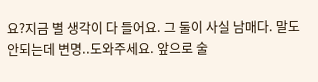요?지금 별 생각이 다 들어요. 그 둘이 사실 남매다. 말도 안되는데 변명..도와주세요. 앞으로 술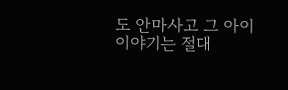도 안마사고 그 아이 이야기는 절대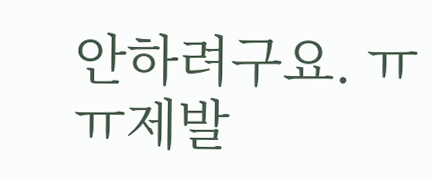안하려구요. ㅠㅠ제발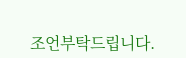조언부탁드립니다.